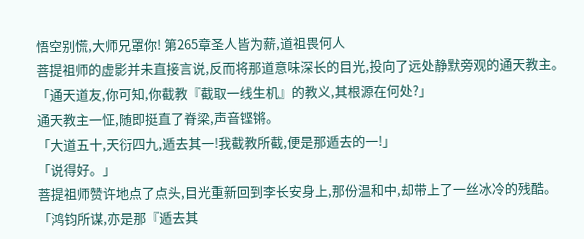悟空别慌,大师兄罩你! 第265章圣人皆为薪,道祖畏何人
菩提祖师的虚影并未直接言说,反而将那道意味深长的目光,投向了远处静默旁观的通天教主。
「通天道友,你可知,你截教『截取一线生机』的教义,其根源在何处?」
通天教主一怔,随即挺直了脊梁,声音铿锵。
「大道五十,天衍四九,遁去其一!我截教所截,便是那遁去的一!」
「说得好。」
菩提祖师赞许地点了点头,目光重新回到李长安身上,那份温和中,却带上了一丝冰冷的残酷。
「鸿钧所谋,亦是那『遁去其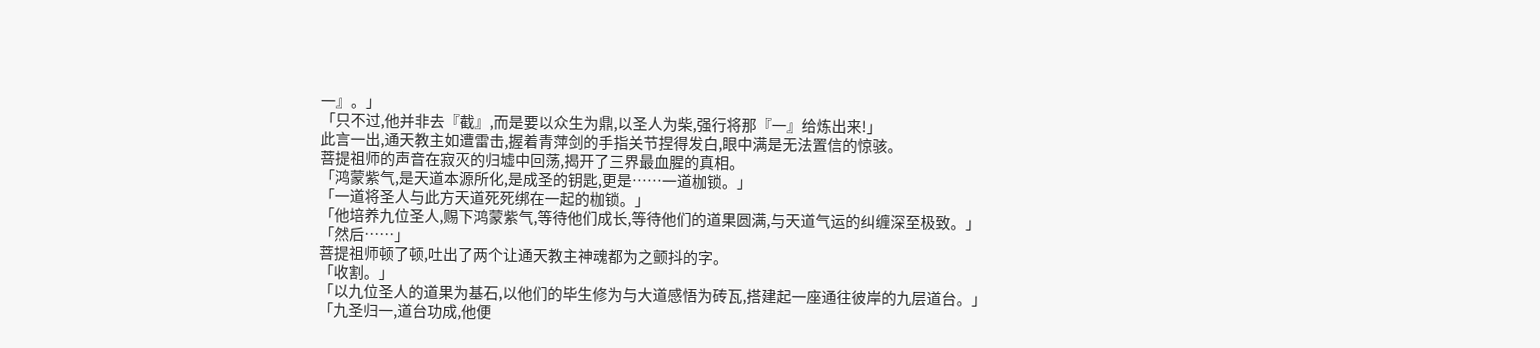一』。」
「只不过,他并非去『截』,而是要以众生为鼎,以圣人为柴,强行将那『一』给炼出来!」
此言一出,通天教主如遭雷击,握着青萍剑的手指关节捏得发白,眼中满是无法置信的惊骇。
菩提祖师的声音在寂灭的归墟中回荡,揭开了三界最血腥的真相。
「鸿蒙紫气,是天道本源所化,是成圣的钥匙,更是……一道枷锁。」
「一道将圣人与此方天道死死绑在一起的枷锁。」
「他培养九位圣人,赐下鸿蒙紫气,等待他们成长,等待他们的道果圆满,与天道气运的纠缠深至极致。」
「然后……」
菩提祖师顿了顿,吐出了两个让通天教主神魂都为之颤抖的字。
「收割。」
「以九位圣人的道果为基石,以他们的毕生修为与大道感悟为砖瓦,搭建起一座通往彼岸的九层道台。」
「九圣归一,道台功成,他便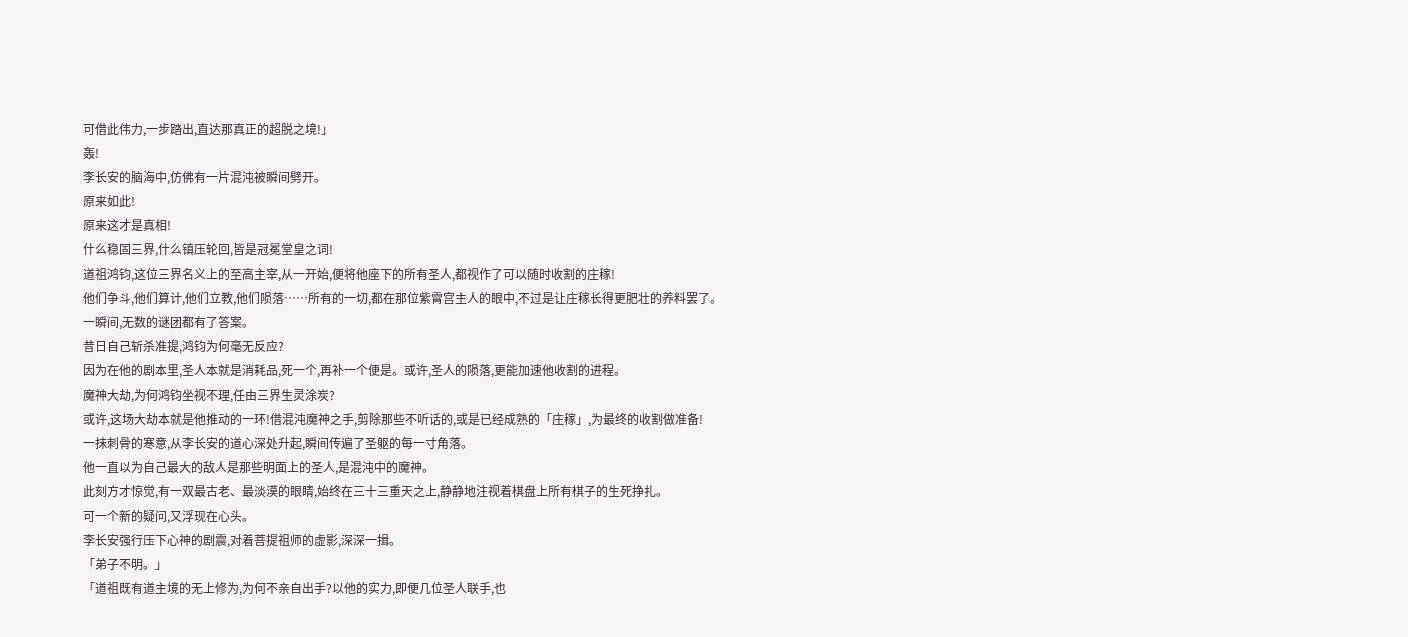可借此伟力,一步踏出,直达那真正的超脱之境!」
轰!
李长安的脑海中,仿佛有一片混沌被瞬间劈开。
原来如此!
原来这才是真相!
什么稳固三界,什么镇压轮回,皆是冠冕堂皇之词!
道祖鸿钧,这位三界名义上的至高主宰,从一开始,便将他座下的所有圣人,都视作了可以随时收割的庄稼!
他们争斗,他们算计,他们立教,他们陨落……所有的一切,都在那位紫霄宫主人的眼中,不过是让庄稼长得更肥壮的养料罢了。
一瞬间,无数的谜团都有了答案。
昔日自己斩杀准提,鸿钧为何毫无反应?
因为在他的剧本里,圣人本就是消耗品,死一个,再补一个便是。或许,圣人的陨落,更能加速他收割的进程。
魔神大劫,为何鸿钧坐视不理,任由三界生灵涂炭?
或许,这场大劫本就是他推动的一环!借混沌魔神之手,剪除那些不听话的,或是已经成熟的「庄稼」,为最终的收割做准备!
一抹刺骨的寒意,从李长安的道心深处升起,瞬间传遍了圣躯的每一寸角落。
他一直以为自己最大的敌人是那些明面上的圣人,是混沌中的魔神。
此刻方才惊觉,有一双最古老、最淡漠的眼睛,始终在三十三重天之上,静静地注视着棋盘上所有棋子的生死挣扎。
可一个新的疑问,又浮现在心头。
李长安强行压下心神的剧震,对着菩提祖师的虚影,深深一揖。
「弟子不明。」
「道祖既有道主境的无上修为,为何不亲自出手?以他的实力,即便几位圣人联手,也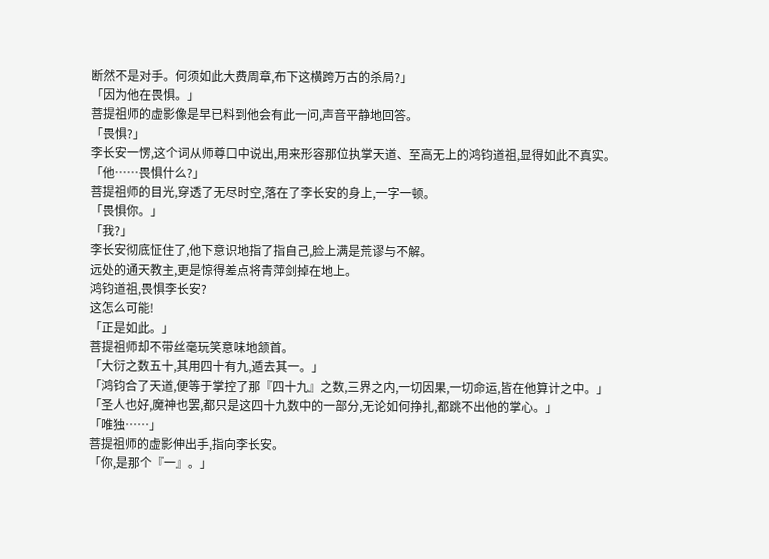断然不是对手。何须如此大费周章,布下这横跨万古的杀局?」
「因为他在畏惧。」
菩提祖师的虚影像是早已料到他会有此一问,声音平静地回答。
「畏惧?」
李长安一愣,这个词从师尊口中说出,用来形容那位执掌天道、至高无上的鸿钧道祖,显得如此不真实。
「他……畏惧什么?」
菩提祖师的目光,穿透了无尽时空,落在了李长安的身上,一字一顿。
「畏惧你。」
「我?」
李长安彻底怔住了,他下意识地指了指自己,脸上满是荒谬与不解。
远处的通天教主,更是惊得差点将青萍剑掉在地上。
鸿钧道祖,畏惧李长安?
这怎么可能!
「正是如此。」
菩提祖师却不带丝毫玩笑意味地颔首。
「大衍之数五十,其用四十有九,遁去其一。」
「鸿钧合了天道,便等于掌控了那『四十九』之数,三界之内,一切因果,一切命运,皆在他算计之中。」
「圣人也好,魔神也罢,都只是这四十九数中的一部分,无论如何挣扎,都跳不出他的掌心。」
「唯独……」
菩提祖师的虚影伸出手,指向李长安。
「你,是那个『一』。」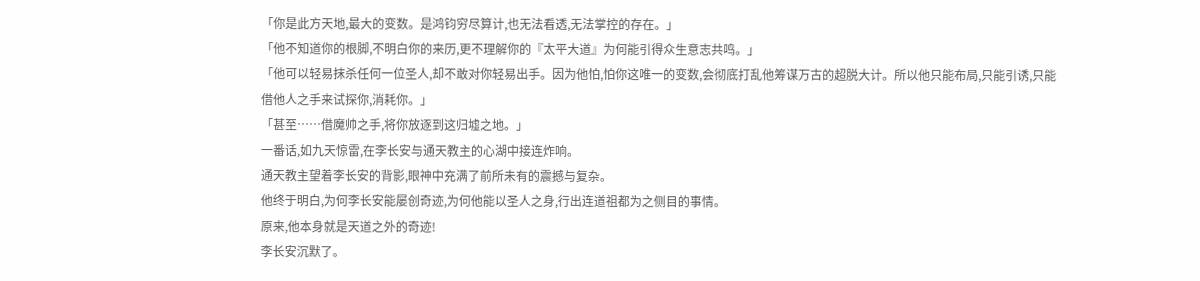「你是此方天地,最大的变数。是鸿钧穷尽算计,也无法看透,无法掌控的存在。」
「他不知道你的根脚,不明白你的来历,更不理解你的『太平大道』为何能引得众生意志共鸣。」
「他可以轻易抹杀任何一位圣人,却不敢对你轻易出手。因为他怕,怕你这唯一的变数,会彻底打乱他筹谋万古的超脱大计。所以他只能布局,只能引诱,只能借他人之手来试探你,消耗你。」
「甚至……借魔帅之手,将你放逐到这归墟之地。」
一番话,如九天惊雷,在李长安与通天教主的心湖中接连炸响。
通天教主望着李长安的背影,眼神中充满了前所未有的震撼与复杂。
他终于明白,为何李长安能屡创奇迹,为何他能以圣人之身,行出连道祖都为之侧目的事情。
原来,他本身就是天道之外的奇迹!
李长安沉默了。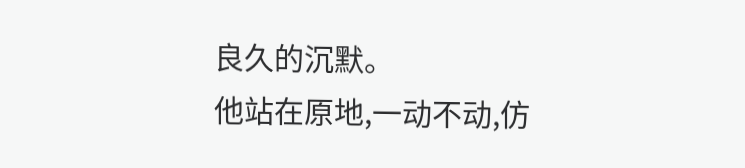良久的沉默。
他站在原地,一动不动,仿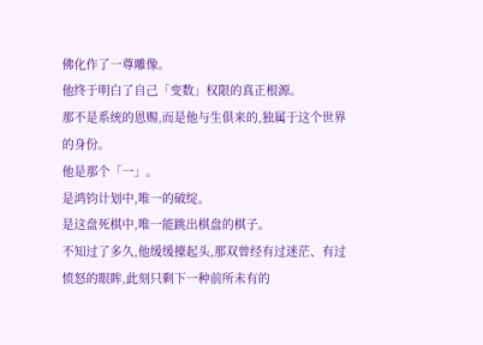佛化作了一尊雕像。
他终于明白了自己「变数」权限的真正根源。
那不是系统的恩赐,而是他与生俱来的,独属于这个世界的身份。
他是那个「一」。
是鸿钧计划中,唯一的破绽。
是这盘死棋中,唯一能跳出棋盘的棋子。
不知过了多久,他缓缓擡起头,那双曾经有过迷茫、有过愤怒的眼眸,此刻只剩下一种前所未有的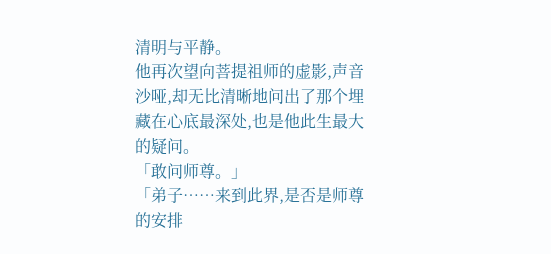清明与平静。
他再次望向菩提祖师的虚影,声音沙哑,却无比清晰地问出了那个埋藏在心底最深处,也是他此生最大的疑问。
「敢问师尊。」
「弟子……来到此界,是否是师尊的安排